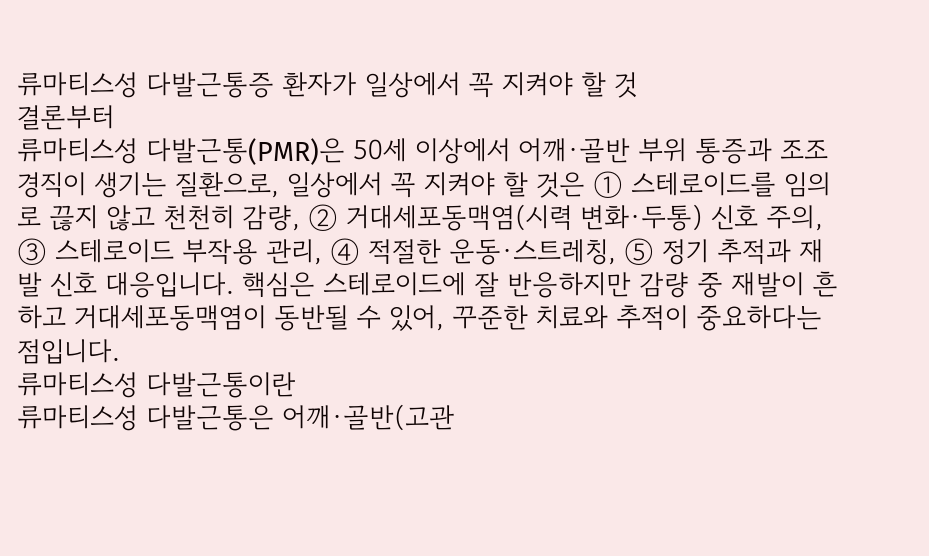류마티스성 다발근통증 환자가 일상에서 꼭 지켜야 할 것
결론부터
류마티스성 다발근통(PMR)은 50세 이상에서 어깨·골반 부위 통증과 조조경직이 생기는 질환으로, 일상에서 꼭 지켜야 할 것은 ① 스테로이드를 임의로 끊지 않고 천천히 감량, ② 거대세포동맥염(시력 변화·두통) 신호 주의, ③ 스테로이드 부작용 관리, ④ 적절한 운동·스트레칭, ⑤ 정기 추적과 재발 신호 대응입니다. 핵심은 스테로이드에 잘 반응하지만 감량 중 재발이 흔하고 거대세포동맥염이 동반될 수 있어, 꾸준한 치료와 추적이 중요하다는 점입니다.
류마티스성 다발근통이란
류마티스성 다발근통은 어깨·골반(고관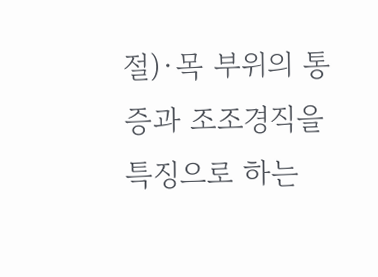절)·목 부위의 통증과 조조경직을 특징으로 하는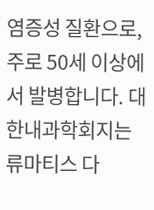염증성 질환으로, 주로 50세 이상에서 발병합니다. 대한내과학회지는 류마티스 다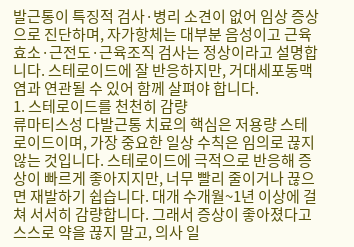발근통이 특징적 검사·병리 소견이 없어 임상 증상으로 진단하며, 자가항체는 대부분 음성이고 근육효소·근전도·근육조직 검사는 정상이라고 설명합니다. 스테로이드에 잘 반응하지만, 거대세포동맥염과 연관될 수 있어 함께 살펴야 합니다.
1. 스테로이드를 천천히 감량
류마티스성 다발근통 치료의 핵심은 저용량 스테로이드이며, 가장 중요한 일상 수칙은 임의로 끊지 않는 것입니다. 스테로이드에 극적으로 반응해 증상이 빠르게 좋아지지만, 너무 빨리 줄이거나 끊으면 재발하기 쉽습니다. 대개 수개월~1년 이상에 걸쳐 서서히 감량합니다. 그래서 증상이 좋아졌다고 스스로 약을 끊지 말고, 의사 일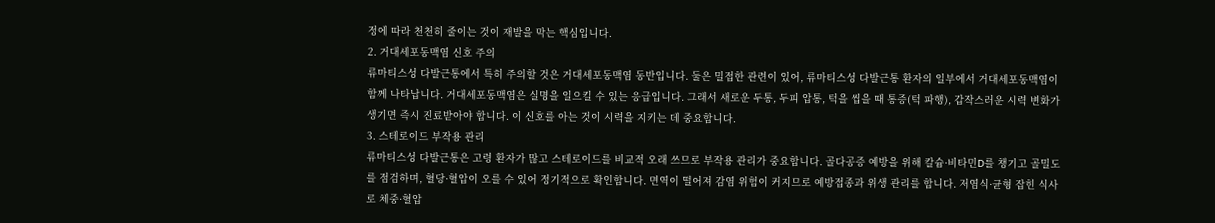정에 따라 천천히 줄이는 것이 재발을 막는 핵심입니다.
2. 거대세포동맥염 신호 주의
류마티스성 다발근통에서 특히 주의할 것은 거대세포동맥염 동반입니다. 둘은 밀접한 관련이 있어, 류마티스성 다발근통 환자의 일부에서 거대세포동맥염이 함께 나타납니다. 거대세포동맥염은 실명을 일으킬 수 있는 응급입니다. 그래서 새로운 두통, 두피 압통, 턱을 씹을 때 통증(턱 파행), 갑작스러운 시력 변화가 생기면 즉시 진료받아야 합니다. 이 신호를 아는 것이 시력을 지키는 데 중요합니다.
3. 스테로이드 부작용 관리
류마티스성 다발근통은 고령 환자가 많고 스테로이드를 비교적 오래 쓰므로 부작용 관리가 중요합니다. 골다공증 예방을 위해 칼슘·비타민D를 챙기고 골밀도를 점검하며, 혈당·혈압이 오를 수 있어 정기적으로 확인합니다. 면역이 떨어져 감염 위험이 커지므로 예방접종과 위생 관리를 합니다. 저염식·균형 잡힌 식사로 체중·혈압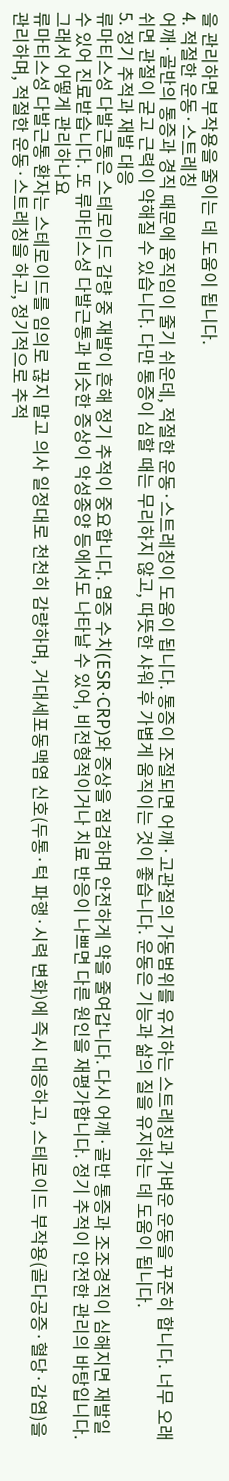을 관리하면 부작용을 줄이는 데 도움이 됩니다.
4. 적절한 운동·스트레칭
어깨·골반의 통증과 경직 때문에 움직임이 줄기 쉬운데, 적절한 운동·스트레칭이 도움이 됩니다. 통증이 조절되면 어깨·고관절의 가동범위를 유지하는 스트레칭과 가벼운 운동을 꾸준히 합니다. 너무 오래 쉬면 관절이 굳고 근력이 약해질 수 있습니다. 다만 통증이 심할 때는 무리하지 않고, 따뜻한 샤워 후 가볍게 움직이는 것이 좋습니다. 운동은 기능과 삶의 질을 유지하는 데 도움이 됩니다.
5. 정기 추적과 재발 대응
류마티스성 다발근통은 스테로이드 감량 중 재발이 흔해 정기 추적이 중요합니다. 염증 수치(ESR·CRP)와 증상을 점검하며 안전하게 약을 줄여갑니다. 다시 어깨·골반 통증과 조조경직이 심해지면 재발일 수 있어 진료받습니다. 또 류마티스성 다발근통과 비슷한 증상이 악성종양 등에서도 나타날 수 있어, 비전형적이거나 치료 반응이 나쁘면 다른 원인을 재평가합니다. 정기 추적이 안전한 관리의 바탕입니다.
그래서 어떻게 관리하나요
류마티스성 다발근통 환자는 스테로이드를 임의로 끊지 말고 의사 일정대로 천천히 감량하며, 거대세포동맥염 신호(두통·턱 파행·시력 변화)에 즉시 대응하고, 스테로이드 부작용(골다공증·혈당·감염)을 관리하며, 적절한 운동·스트레칭을 하고, 정기적으로 추적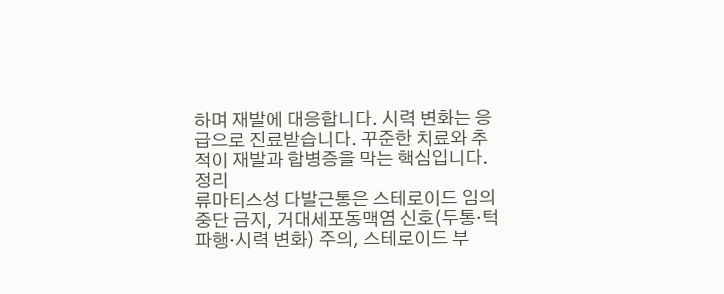하며 재발에 대응합니다. 시력 변화는 응급으로 진료받습니다. 꾸준한 치료와 추적이 재발과 합병증을 막는 핵심입니다.
정리
류마티스성 다발근통은 스테로이드 임의 중단 금지, 거대세포동맥염 신호(두통·턱 파행·시력 변화) 주의, 스테로이드 부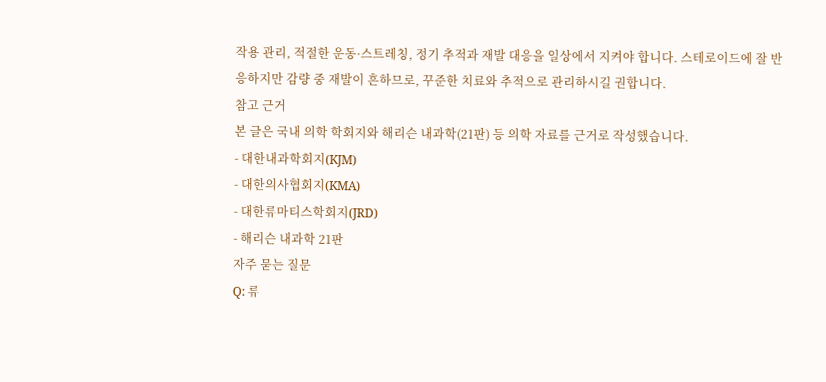작용 관리, 적절한 운동·스트레칭, 정기 추적과 재발 대응을 일상에서 지켜야 합니다. 스테로이드에 잘 반응하지만 감량 중 재발이 흔하므로, 꾸준한 치료와 추적으로 관리하시길 권합니다.
참고 근거
본 글은 국내 의학 학회지와 해리슨 내과학(21판) 등 의학 자료를 근거로 작성했습니다.
- 대한내과학회지(KJM)
- 대한의사협회지(KMA)
- 대한류마티스학회지(JRD)
- 해리슨 내과학 21판
자주 묻는 질문
Q: 류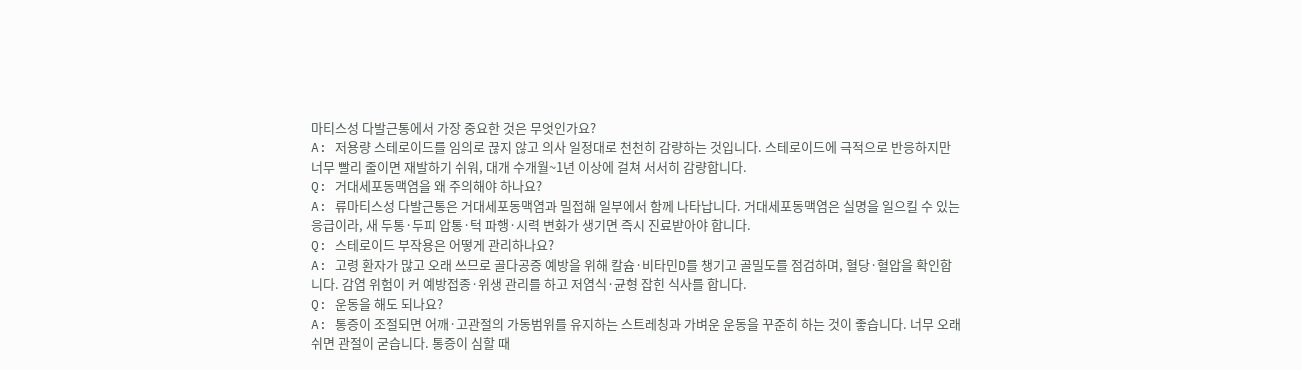마티스성 다발근통에서 가장 중요한 것은 무엇인가요?
A: 저용량 스테로이드를 임의로 끊지 않고 의사 일정대로 천천히 감량하는 것입니다. 스테로이드에 극적으로 반응하지만 너무 빨리 줄이면 재발하기 쉬워, 대개 수개월~1년 이상에 걸쳐 서서히 감량합니다.
Q: 거대세포동맥염을 왜 주의해야 하나요?
A: 류마티스성 다발근통은 거대세포동맥염과 밀접해 일부에서 함께 나타납니다. 거대세포동맥염은 실명을 일으킬 수 있는 응급이라, 새 두통·두피 압통·턱 파행·시력 변화가 생기면 즉시 진료받아야 합니다.
Q: 스테로이드 부작용은 어떻게 관리하나요?
A: 고령 환자가 많고 오래 쓰므로 골다공증 예방을 위해 칼슘·비타민D를 챙기고 골밀도를 점검하며, 혈당·혈압을 확인합니다. 감염 위험이 커 예방접종·위생 관리를 하고 저염식·균형 잡힌 식사를 합니다.
Q: 운동을 해도 되나요?
A: 통증이 조절되면 어깨·고관절의 가동범위를 유지하는 스트레칭과 가벼운 운동을 꾸준히 하는 것이 좋습니다. 너무 오래 쉬면 관절이 굳습니다. 통증이 심할 때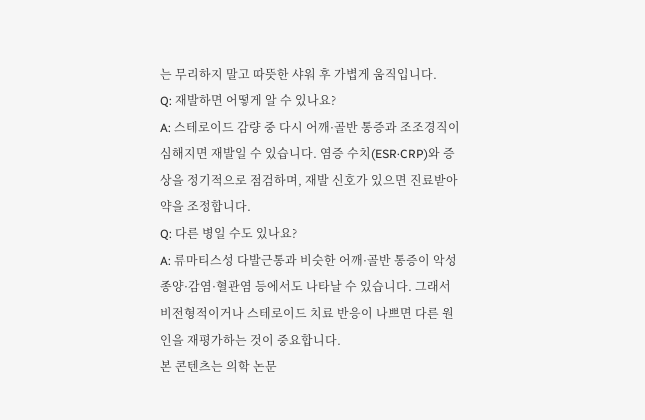는 무리하지 말고 따뜻한 샤워 후 가볍게 움직입니다.
Q: 재발하면 어떻게 알 수 있나요?
A: 스테로이드 감량 중 다시 어깨·골반 통증과 조조경직이 심해지면 재발일 수 있습니다. 염증 수치(ESR·CRP)와 증상을 정기적으로 점검하며, 재발 신호가 있으면 진료받아 약을 조정합니다.
Q: 다른 병일 수도 있나요?
A: 류마티스성 다발근통과 비슷한 어깨·골반 통증이 악성종양·감염·혈관염 등에서도 나타날 수 있습니다. 그래서 비전형적이거나 스테로이드 치료 반응이 나쁘면 다른 원인을 재평가하는 것이 중요합니다.
본 콘텐츠는 의학 논문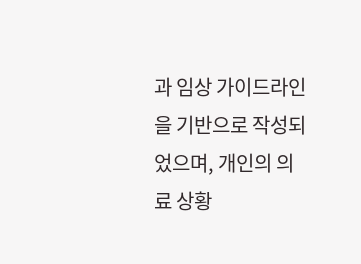과 임상 가이드라인을 기반으로 작성되었으며, 개인의 의료 상황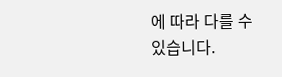에 따라 다를 수 있습니다.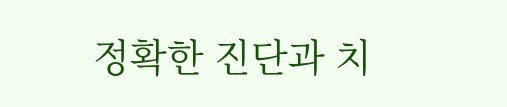정확한 진단과 치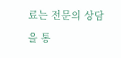료는 전문의 상담을 통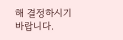해 결정하시기 바랍니다.